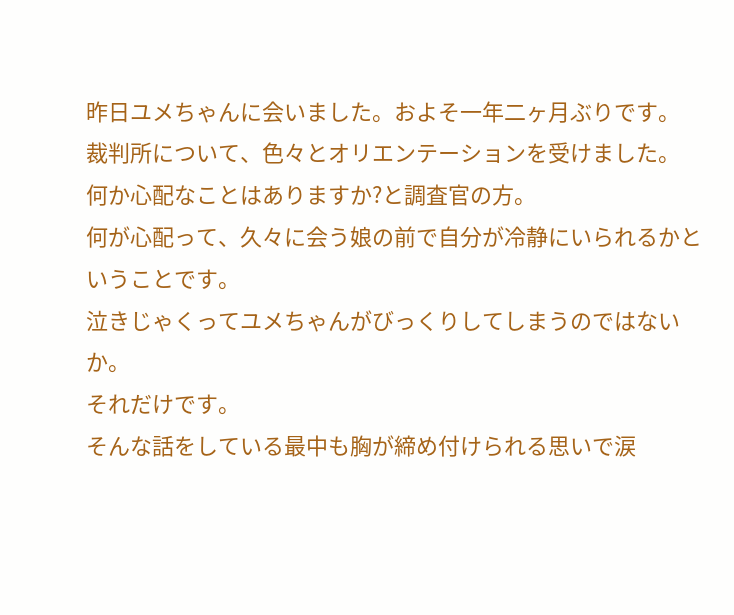昨日ユメちゃんに会いました。およそ一年二ヶ月ぶりです。
裁判所について、色々とオリエンテーションを受けました。
何か心配なことはありますか?と調査官の方。
何が心配って、久々に会う娘の前で自分が冷静にいられるかということです。
泣きじゃくってユメちゃんがびっくりしてしまうのではないか。
それだけです。
そんな話をしている最中も胸が締め付けられる思いで涙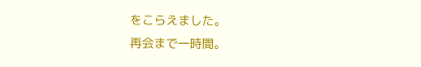をこらえました。
再会まで一時間。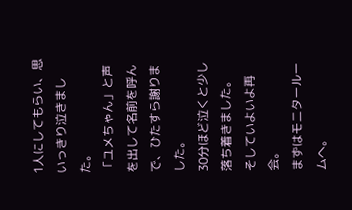1人にしてもらい、思いっきり泣きました。
「ユメちゃん」と声を出して名前を呼んで、ひたすら謝りました。
30分ほど泣くと少し落ち着きました。
そしていよいよ再会。
まずはモニタールームへ。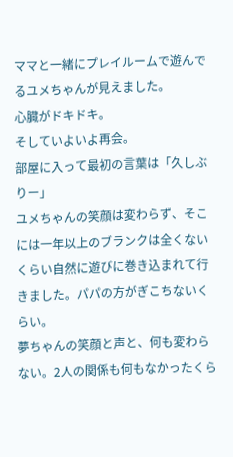ママと一緒にプレイルームで遊んでるユメちゃんが見えました。
心臓がドキドキ。
そしていよいよ再会。
部屋に入って最初の言葉は「久しぶりー」
ユメちゃんの笑顔は変わらず、そこには一年以上のブランクは全くないくらい自然に遊びに巻き込まれて行きました。パパの方がぎこちないくらい。
夢ちゃんの笑顔と声と、何も変わらない。2人の関係も何もなかったくら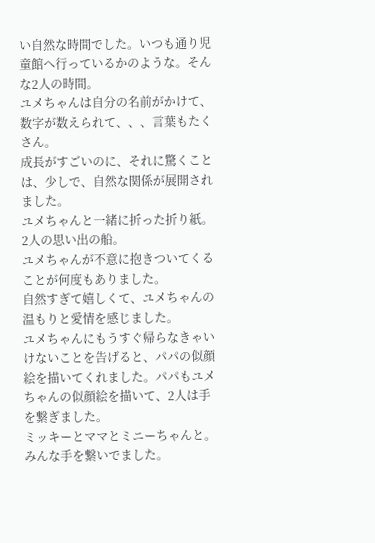い自然な時間でした。いつも通り児童館へ行っているかのような。そんな2人の時間。
ユメちゃんは自分の名前がかけて、数字が数えられて、、、言葉もたくさん。
成長がすごいのに、それに驚くことは、少しで、自然な関係が展開されました。
ユメちゃんと一緒に折った折り紙。2人の思い出の船。
ユメちゃんが不意に抱きついてくることが何度もありました。
自然すぎて嬉しくて、ユメちゃんの温もりと愛情を感じました。
ユメちゃんにもうすぐ帰らなきゃいけないことを告げると、パパの似顔絵を描いてくれました。パパもユメちゃんの似顔絵を描いて、2人は手を繋ぎました。
ミッキーとママとミニーちゃんと。みんな手を繋いでました。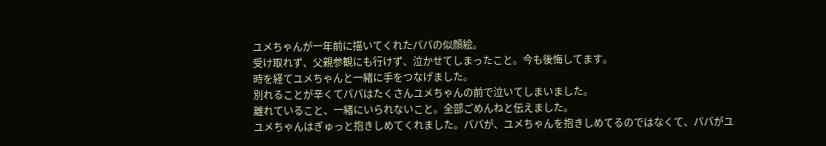ユメちゃんが一年前に描いてくれたパパの似顔絵。
受け取れず、父親参観にも行けず、泣かせてしまったこと。今も後悔してます。
時を経てユメちゃんと一緒に手をつなげました。
別れることが辛くてパパはたくさんユメちゃんの前で泣いてしまいました。
離れていること、一緒にいられないこと。全部ごめんねと伝えました。
ユメちゃんはぎゅっと抱きしめてくれました。パパが、ユメちゃんを抱きしめてるのではなくて、パパがユ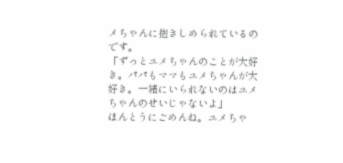メちゃんに抱きしめられているのです。
「ずっとユメちゃんのことが大好き。パパもママもユメちゃんが大好き。一緒にいられないのはユメちゃんのせいじゃないよ」
ほんとうにごめんね。ユメちゃ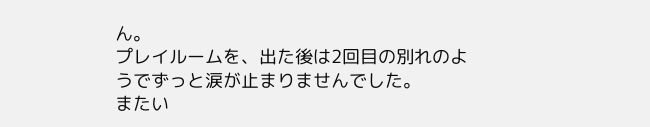ん。
プレイルームを、出た後は2回目の別れのようでずっと涙が止まりませんでした。
またい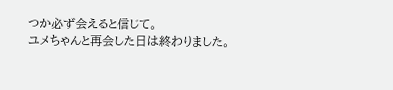つか必ず会えると信じて。
ユメちゃんと再会した日は終わりました。